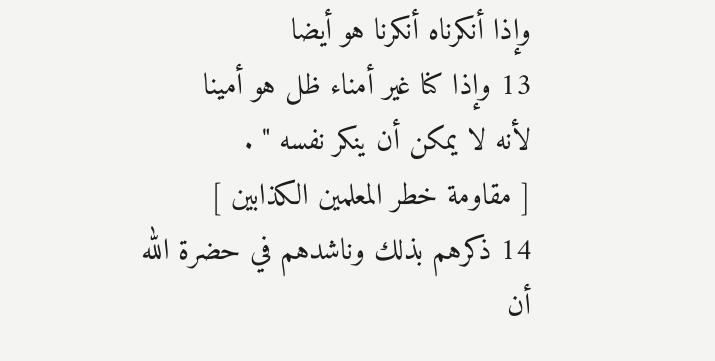وإذا أنكرناه أنكرنا هو أيضا
13 وإذا كنا غير أمناء ظل هو أمينا
لأنه لا يمكن أن ينكر نفسه " .
[ مقاومة خطر المعلمين الكذابين ]
14 ذكرهم بذلك وناشدهم في حضرة الله
أن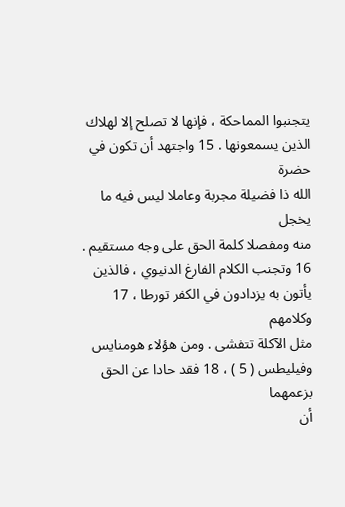يتجنبوا المماحكة ، فإنها لا تصلح إلا لهلاك
الذين يسمعونها . 15 واجتهد أن تكون في حضرة
الله ذا فضيلة مجربة وعاملا ليس فيه ما يخجل
منه ومفصلا كلمة الحق على وجه مستقيم .
16 وتجنب الكلام الفارغ الدنيوي ، فالذين
يأتون به يزدادون في الكفر تورطا ، 17 وكلامهم
مثل الآكلة تتفشى . ومن هؤلاء هومنايس
وفيليطس ( 5 ) ، 18 فقد حادا عن الحق بزعمهما
أن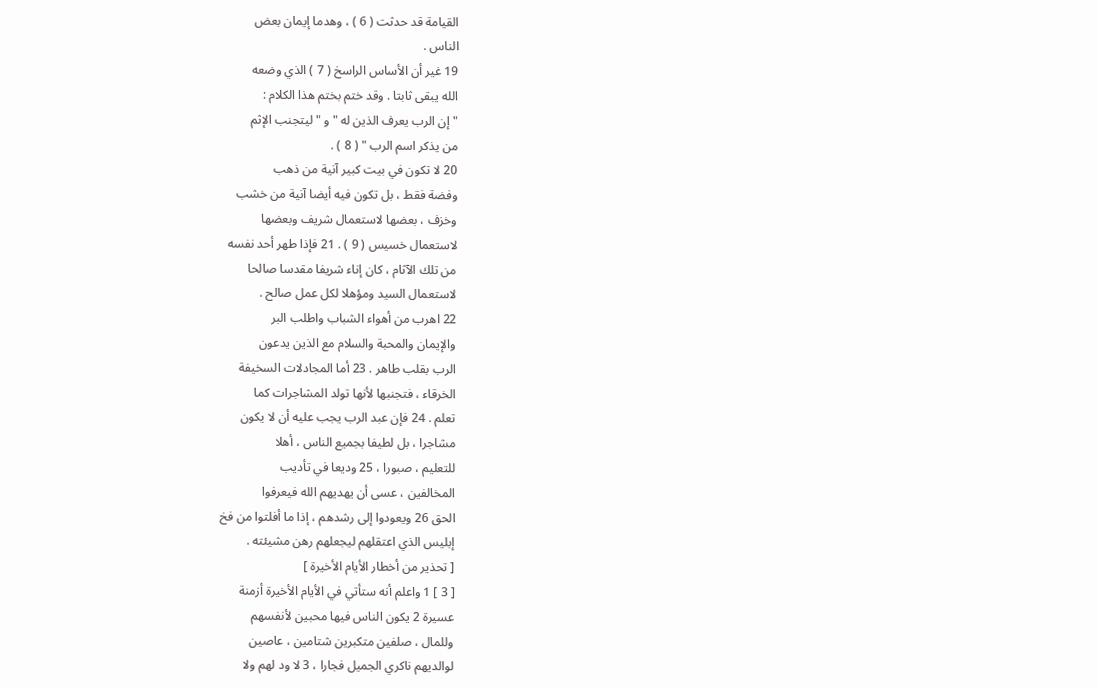القيامة قد حدثت ( 6 ) ، وهدما إيمان بعض
الناس .
19 غير أن الأساس الراسخ ( 7 ) الذي وضعه
الله يبقى ثابتا . وقد ختم بختم هذا الكلام :
" إن الرب يعرف الذين له " و " ليتجنب الإثم
من يذكر اسم الرب " ( 8 ) .
20 لا تكون في بيت كبير آنية من ذهب
وفضة فقط ، بل تكون فيه أيضا آنية من خشب
وخزف ، بعضها لاستعمال شريف وبعضها
لاستعمال خسيس ( 9 ) . 21 فإذا طهر أحد نفسه
من تلك الآثام ، كان إناء شريفا مقدسا صالحا
لاستعمال السيد ومؤهلا لكل عمل صالح .
22 اهرب من أهواء الشباب واطلب البر
والإيمان والمحبة والسلام مع الذين يدعون
الرب بقلب طاهر . 23 أما المجادلات السخيفة
الخرقاء ، فتجنبها لأنها تولد المشاجرات كما
تعلم . 24 فإن عبد الرب يجب عليه أن لا يكون
مشاجرا ، بل لطيفا بجميع الناس ، أهلا
للتعليم ، صبورا ، 25 وديعا في تأديب
المخالفين ، عسى أن يهديهم الله فيعرفوا
الحق 26 ويعودوا إلى رشدهم ، إذا ما أفلتوا من فخ
إبليس الذي اعتقلهم ليجعلهم رهن مشيئته .
[ تحذير من أخطار الأيام الأخيرة ]
[ 3 ] 1 واعلم أنه ستأتي في الأيام الأخيرة أزمنة
عسيرة 2 يكون الناس فيها محبين لأنفسهم
وللمال ، صلفين متكبرين شتامين ، عاصين
لوالديهم ناكري الجميل فجارا ، 3 لا ود لهم ولا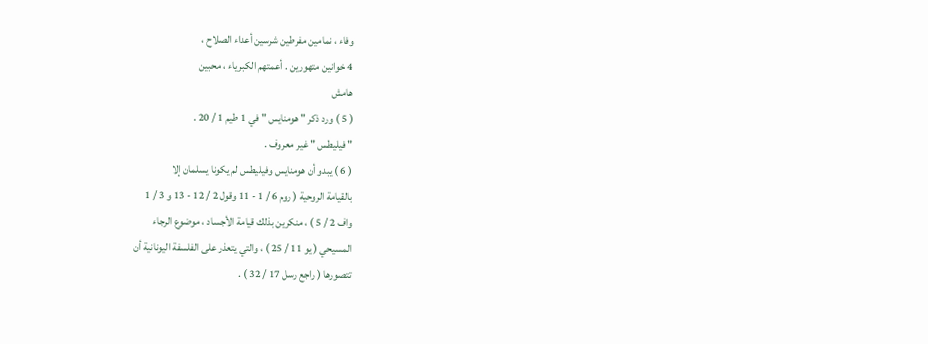وفاء ، نمامين مفرطين شرسين أعداء الصلاح ،
4 خوانين متهورين . أعمتهم الكبرياء ، محبين
هامش
( 5 ) ورد ذكر " هومنايس " في 1 طيم 1 / 20 .
" فيليطس " غير معروف .
( 6 ) يبدو أن هومنايس وفيليطس لم يكونا يسلمان إلا
بالقيامة الروحية ( روم 6 / 1 - 11 وقول 2 / 12 - 13 و 3 / 1
واف 2 / 5 ) ، منكرين بذلك قيامة الأجساد ، موضوع الرجاء
المسيحي ( يو 11 / 25 ) ، والتي يتعذر على الفلسفة اليونانية أن
تتصورها ( راجع رسل 17 / 32 ) .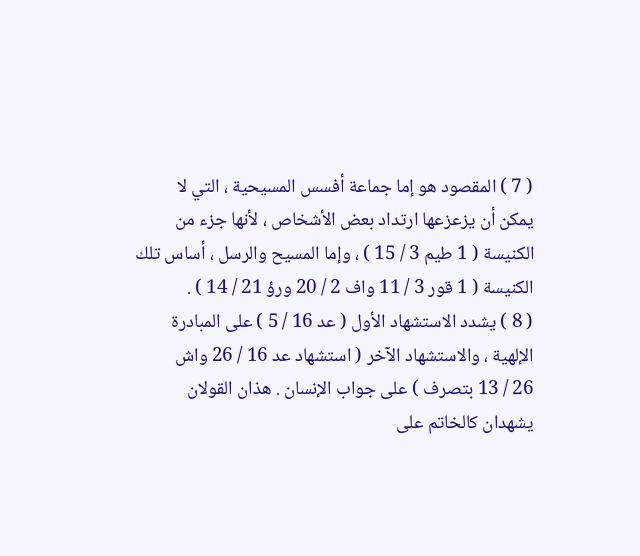( 7 ) المقصود هو إما جماعة أفسس المسيحية ، التي لا
يمكن أن يزعزعها ارتداد بعض الأشخاص ، لأنها جزء من
الكنيسة ( 1 طيم 3 / 15 ) ، وإما المسيح والرسل ، أساس تلك
الكنيسة ( 1 قور 3 / 11 واف 2 / 20 ورؤ 21 / 14 ) .
( 8 ) يشدد الاستشهاد الأول ( عد 16 / 5 ) على المبادرة
الإلهية ، والاستشهاد الآخر ( استشهاد عد 16 / 26 واش
26 / 13 بتصرف ) على جواب الإنسان . هذان القولان
يشهدان كالخاتم على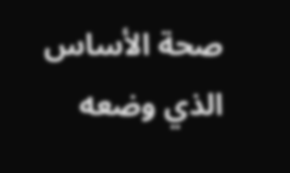صحة الأساس الذي وضعه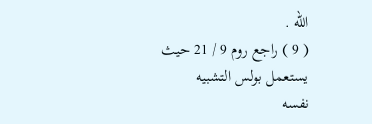الله .
( 9 ) راجع روم 9 / 21 حيث يستعمل بولس التشبيه
نفسه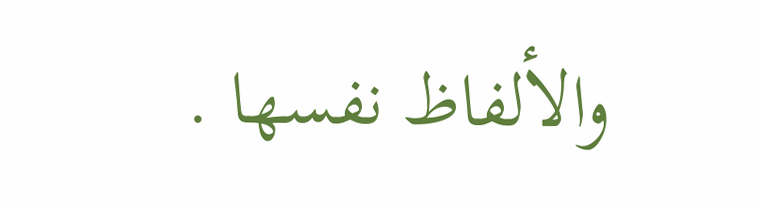والألفاظ نفسها .